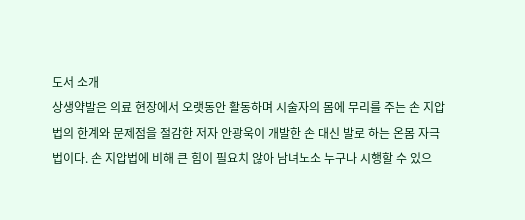도서 소개
상생약발은 의료 현장에서 오랫동안 활동하며 시술자의 몸에 무리를 주는 손 지압법의 한계와 문제점을 절감한 저자 안광욱이 개발한 손 대신 발로 하는 온몸 자극법이다. 손 지압법에 비해 큰 힘이 필요치 않아 남녀노소 누구나 시행할 수 있으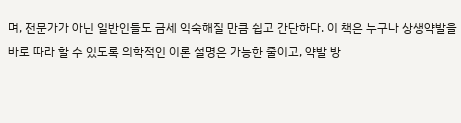며, 전문가가 아닌 일반인들도 금세 익숙해질 만큼 쉽고 간단하다. 이 책은 누구나 상생약발을 바로 따라 할 수 있도록 의학적인 이론 설명은 가능한 줄이고, 약발 방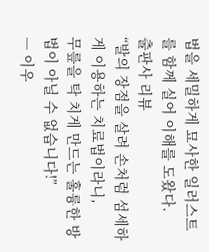법을 세밀하게 묘사한 일러스트를 함께 실어 이해를 도왔다.
출판사 리뷰
“발의 장점을 살려 손처럼 섬세하게 이용하는 치료법이라니,
무릎을 탁 치게 만드는 훌륭한 방법이 아닐 수 없습니다!”
― 이우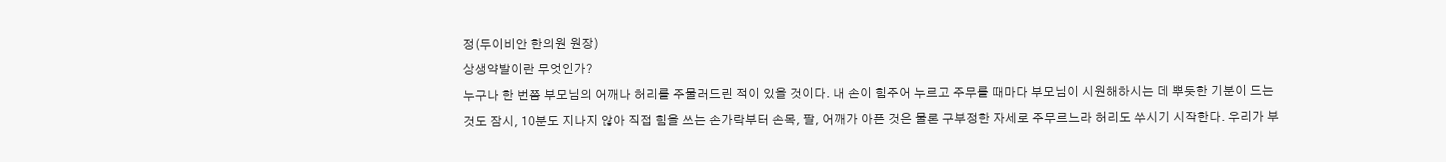정(두이비안 한의원 원장)
상생약발이란 무엇인가?
누구나 한 번쯤 부모님의 어깨나 허리를 주물러드린 적이 있을 것이다. 내 손이 힘주어 누르고 주무를 때마다 부모님이 시원해하시는 데 뿌듯한 기분이 드는 것도 잠시, 10분도 지나지 않아 직접 힘을 쓰는 손가락부터 손목, 팔, 어깨가 아픈 것은 물론 구부정한 자세로 주무르느라 허리도 쑤시기 시작한다. 우리가 부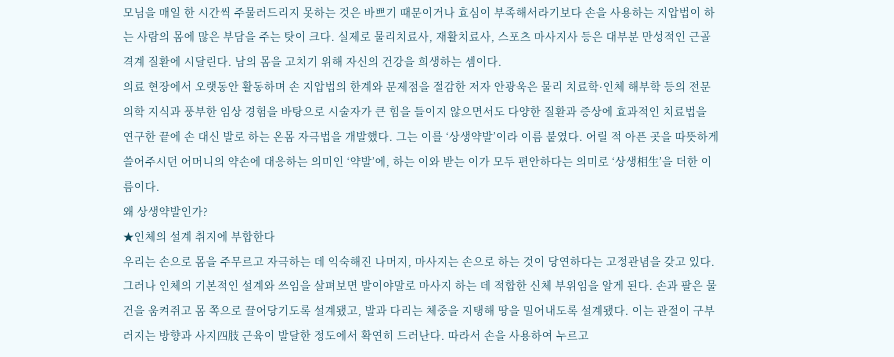모님을 매일 한 시간씩 주물러드리지 못하는 것은 바쁘기 때문이거나 효심이 부족해서라기보다 손을 사용하는 지압법이 하는 사람의 몸에 많은 부담을 주는 탓이 크다. 실제로 물리치료사, 재활치료사, 스포츠 마사지사 등은 대부분 만성적인 근골격계 질환에 시달린다. 남의 몸을 고치기 위해 자신의 건강을 희생하는 셈이다.
의료 현장에서 오랫동안 활동하며 손 지압법의 한계와 문제점을 절감한 저자 안광욱은 물리 치료학·인체 해부학 등의 전문 의학 지식과 풍부한 임상 경험을 바탕으로 시술자가 큰 힘을 들이지 않으면서도 다양한 질환과 증상에 효과적인 치료법을 연구한 끝에 손 대신 발로 하는 온몸 자극법을 개발했다. 그는 이를 ‘상생약발’이라 이름 붙였다. 어릴 적 아픈 곳을 따뜻하게 쓸어주시던 어머니의 약손에 대응하는 의미인 ‘약발’에, 하는 이와 받는 이가 모두 편안하다는 의미로 ‘상생相生’을 더한 이름이다.
왜 상생약발인가?
★인체의 설계 취지에 부합한다
우리는 손으로 몸을 주무르고 자극하는 데 익숙해진 나머지, 마사지는 손으로 하는 것이 당연하다는 고정관념을 갖고 있다. 그러나 인체의 기본적인 설계와 쓰임을 살펴보면 발이야말로 마사지 하는 데 적합한 신체 부위임을 알게 된다. 손과 팔은 물건을 움켜쥐고 몸 쪽으로 끌어당기도록 설계됐고, 발과 다리는 체중을 지탱해 땅을 밀어내도록 설계됐다. 이는 관절이 구부러지는 방향과 사지四肢 근육이 발달한 정도에서 확연히 드러난다. 따라서 손을 사용하여 누르고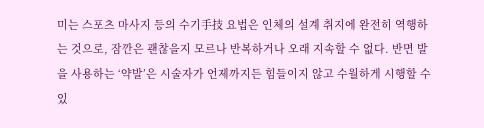미는 스포츠 마사지 등의 수기手技 요법은 인체의 설계 취지에 완전히 역행하는 것으로, 잠깐은 괜찮을지 모르나 반복하거나 오래 지속할 수 없다. 반면 발을 사용하는 ‘약발’은 시술자가 언제까지든 힘들이지 않고 수월하게 시행할 수 있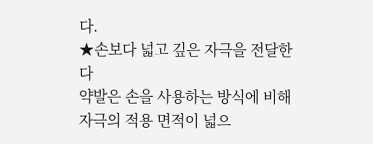다.
★손보다 넓고 깊은 자극을 전달한다
약발은 손을 사용하는 방식에 비해 자극의 적용 면적이 넓으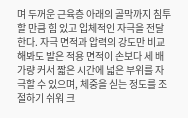며 두꺼운 근육층 아래의 골막까지 침투할 만큼 힘 있고 입체적인 자극을 전달한다. 자극 면적과 압력의 강도만 비교해봐도 발은 적용 면적이 손보다 세 배 가량 커서 짧은 시간에 넓은 부위를 자극할 수 있으며, 체중을 싣는 정도를 조절하기 쉬워 크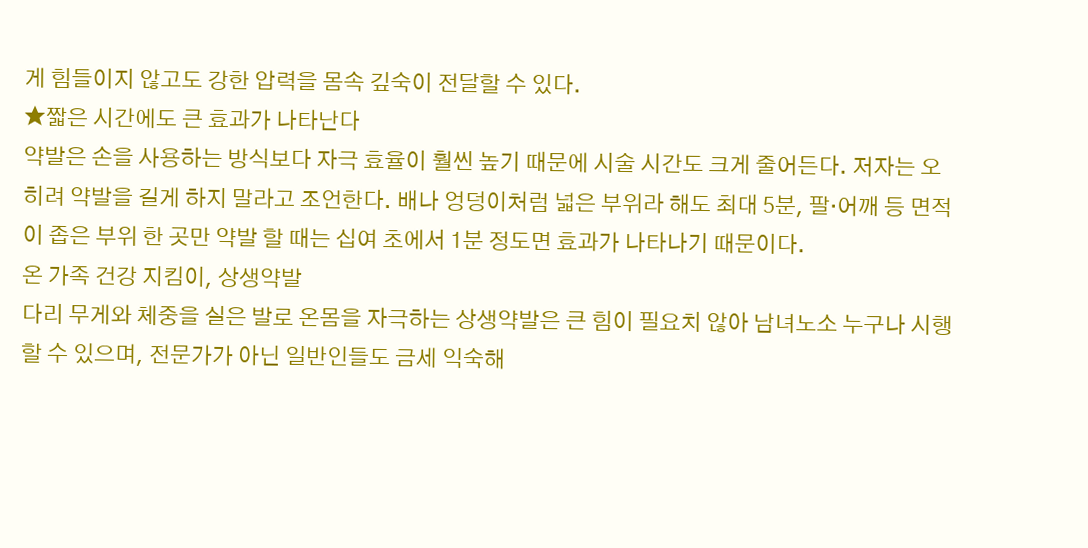게 힘들이지 않고도 강한 압력을 몸속 깊숙이 전달할 수 있다.
★짧은 시간에도 큰 효과가 나타난다
약발은 손을 사용하는 방식보다 자극 효율이 훨씬 높기 때문에 시술 시간도 크게 줄어든다. 저자는 오히려 약발을 길게 하지 말라고 조언한다. 배나 엉덩이처럼 넓은 부위라 해도 최대 5분, 팔·어깨 등 면적이 좁은 부위 한 곳만 약발 할 때는 십여 초에서 1분 정도면 효과가 나타나기 때문이다.
온 가족 건강 지킴이, 상생약발
다리 무게와 체중을 실은 발로 온몸을 자극하는 상생약발은 큰 힘이 필요치 않아 남녀노소 누구나 시행할 수 있으며, 전문가가 아닌 일반인들도 금세 익숙해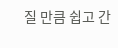질 만큼 쉽고 간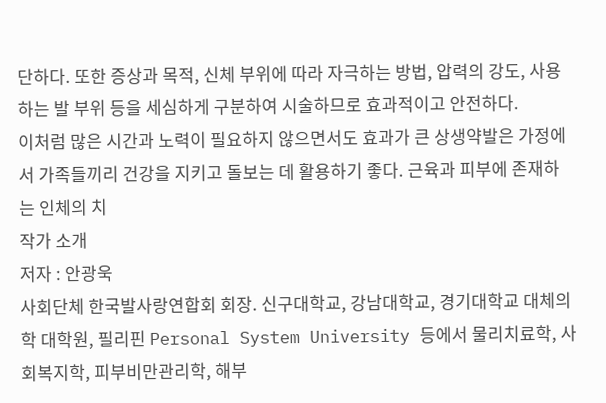단하다. 또한 증상과 목적, 신체 부위에 따라 자극하는 방법, 압력의 강도, 사용하는 발 부위 등을 세심하게 구분하여 시술하므로 효과적이고 안전하다.
이처럼 많은 시간과 노력이 필요하지 않으면서도 효과가 큰 상생약발은 가정에서 가족들끼리 건강을 지키고 돌보는 데 활용하기 좋다. 근육과 피부에 존재하는 인체의 치
작가 소개
저자 : 안광욱
사회단체 한국발사랑연합회 회장. 신구대학교, 강남대학교, 경기대학교 대체의학 대학원, 필리핀 Personal System University 등에서 물리치료학, 사회복지학, 피부비만관리학, 해부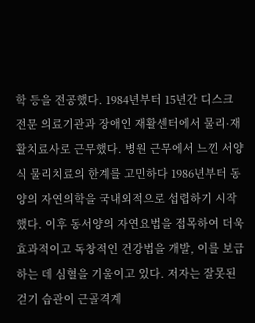학 등을 전공했다. 1984년부터 15년간 디스크 전문 의료기관과 장애인 재활센터에서 물리·재활치료사로 근무했다. 병원 근무에서 느낀 서양식 물리치료의 한계를 고민하다 1986년부터 동양의 자연의학을 국내외적으로 섭렵하기 시작했다. 이후 동서양의 자연요법을 접목하여 더욱 효과적이고 독창적인 건강법을 개발, 이를 보급하는 데 심혈을 기울이고 있다. 저자는 잘못된 걷기 습관이 근골격계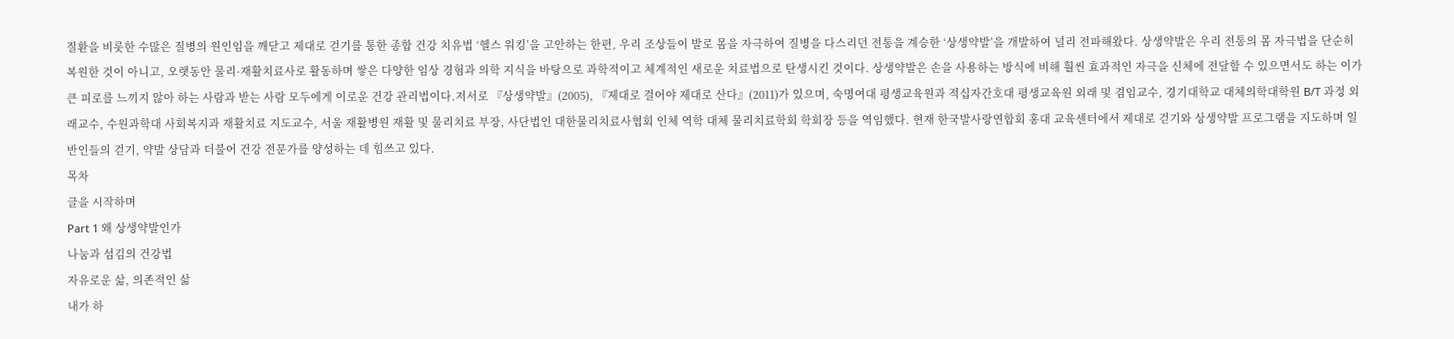질환을 비롯한 수많은 질병의 원인임을 깨닫고 제대로 걷기를 통한 종합 건강 치유법 ‘헬스 워킹’을 고안하는 한편, 우리 조상들이 발로 몸을 자극하여 질병을 다스리던 전통을 계승한 ‘상생약발’을 개발하여 널리 전파해왔다. 상생약발은 우리 전통의 몸 자극법을 단순히 복원한 것이 아니고, 오랫동안 물리·재활치료사로 활동하며 쌓은 다양한 임상 경험과 의학 지식을 바탕으로 과학적이고 체계적인 새로운 치료법으로 탄생시킨 것이다. 상생약발은 손을 사용하는 방식에 비해 훨씬 효과적인 자극을 신체에 전달할 수 있으면서도 하는 이가 큰 피로를 느끼지 않아 하는 사람과 받는 사람 모두에게 이로운 건강 관리법이다.저서로 『상생약발』(2005), 『제대로 걸어야 제대로 산다』(2011)가 있으며, 숙명여대 평생교육원과 적십자간호대 평생교육원 외래 및 겸임교수, 경기대학교 대체의학대학원 B/T 과정 외래교수, 수원과학대 사회복지과 재활치료 지도교수, 서울 재활병원 재활 및 물리치료 부장, 사단법인 대한물리치료사협회 인체 역학 대체 물리치료학회 학회장 등을 역임했다. 현재 한국발사랑연합회 홍대 교육센터에서 제대로 걷기와 상생약발 프로그램을 지도하며 일반인들의 걷기, 약발 상담과 더불어 건강 전문가를 양성하는 데 힘쓰고 있다.
목차
글을 시작하며
Part 1 왜 상생약발인가
나눔과 섬김의 건강법
자유로운 삶, 의존적인 삶
내가 하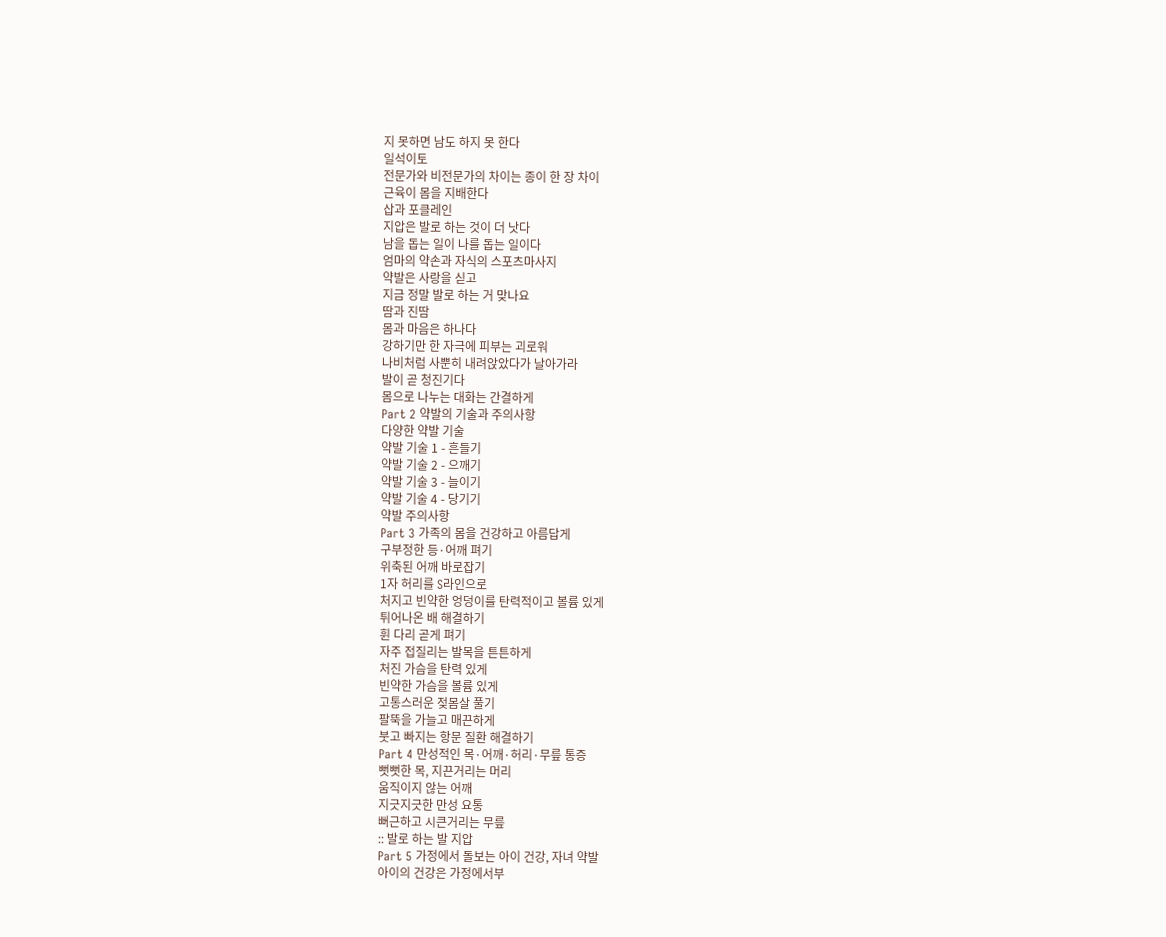지 못하면 남도 하지 못 한다
일석이토
전문가와 비전문가의 차이는 종이 한 장 차이
근육이 몸을 지배한다
삽과 포클레인
지압은 발로 하는 것이 더 낫다
남을 돕는 일이 나를 돕는 일이다
엄마의 약손과 자식의 스포츠마사지
약발은 사랑을 싣고
지금 정말 발로 하는 거 맞나요
땀과 진땀
몸과 마음은 하나다
강하기만 한 자극에 피부는 괴로워
나비처럼 사뿐히 내려앉았다가 날아가라
발이 곧 청진기다
몸으로 나누는 대화는 간결하게
Part 2 약발의 기술과 주의사항
다양한 약발 기술
약발 기술 1 - 흔들기
약발 기술 2 - 으깨기
약발 기술 3 - 늘이기
약발 기술 4 - 당기기
약발 주의사항
Part 3 가족의 몸을 건강하고 아름답게
구부정한 등·어깨 펴기
위축된 어깨 바로잡기
1자 허리를 S라인으로
처지고 빈약한 엉덩이를 탄력적이고 볼륨 있게
튀어나온 배 해결하기
휜 다리 곧게 펴기
자주 접질리는 발목을 튼튼하게
처진 가슴을 탄력 있게
빈약한 가슴을 볼륨 있게
고통스러운 젖몸살 풀기
팔뚝을 가늘고 매끈하게
붓고 빠지는 항문 질환 해결하기
Part 4 만성적인 목·어깨·허리·무릎 통증
뻣뻣한 목, 지끈거리는 머리
움직이지 않는 어깨
지긋지긋한 만성 요통
뻐근하고 시큰거리는 무릎
:: 발로 하는 발 지압
Part 5 가정에서 돌보는 아이 건강, 자녀 약발
아이의 건강은 가정에서부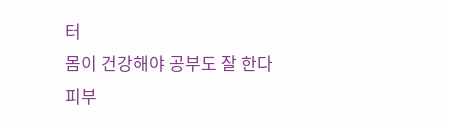터
몸이 건강해야 공부도 잘 한다
피부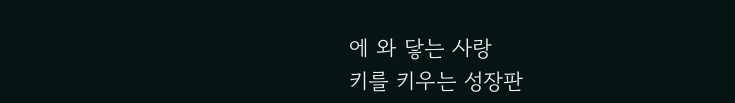에 와 닿는 사랑
키를 키우는 성장판